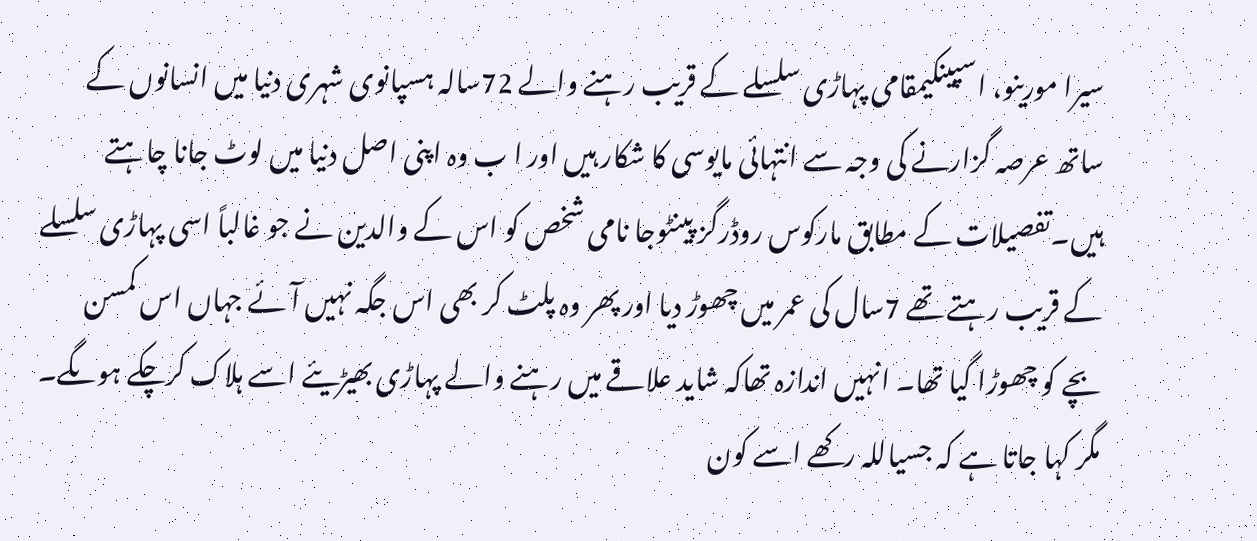سیرا مورینو، اسپینکیمقامی پہاڑی سلسلے کے قریب رہنے والے 72سالہ ہسپانوی شہری دنیا میں انسانوں کے ساتھ عرصہ گزارنے کی وجہ سے انتہائی مایوسی کا شکار ہیں اور ا ب وہ اپنی اصل دنیا میں لوٹ جانا چاہتے ہیں۔تفصیلات کے مطابق مارکوس روڈرگز پینٹوجا نامی شخص کو اس کے والدین نے جو غالباً اسی پہاڑی سلسلے کے قریب رہتے تھے 7سال کی عمر میں چھوڑ دیا اور پھر وہ پلٹ کر بھی اس جگہ نہیں آئے جہاں اس کمسن بچے کو چھوڑا گیا تھا۔ انہیں اندازہ تھاکہ شاید علاقے میں رہنے والے پہاڑی بھیڑیئے اسے ہلاک کرچکے ہوںگے۔ مگر کہا جاتا ہے کہ جسیاللہ رکھے اسے کون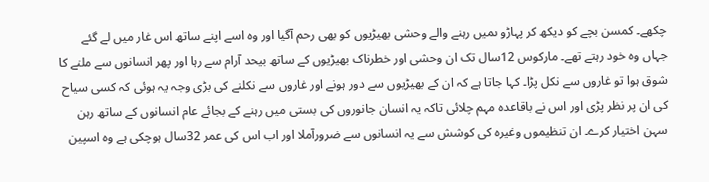چکھے۔ کمسن بچے کو دیکھ کر پہاڑو ںمیں رہنے والے وحشی بھیڑیوں کو بھی رحم آگیا اور وہ اسے اپنے ساتھ اس غار میں لے گئے جہاں وہ خود رہتے تھے۔ مارکوس 12سال تک ان وحشی اور خطرناک بھیڑیوں کے ساتھ بیحد آرام سے رہا اور پھر انسانوں سے ملنے کا شوق ہوا تو غاروں سے نکل پڑا۔ کہا جاتا ہے کہ ان کے بھیڑیوں سے دور ہونے اور غاروں سے نکلنے کی بڑی وجہ یہ ہوئی کہ کسی سیاح کی ان پر نظر پڑی اور اس نے باقاعدہ مہم چلائی تاکہ یہ انسان جانوروں کی بستی میں رہنے کے بجائے عام انسانوں کے ساتھ رہن سہن اختیار کرے۔ ان تنظیموں وغیرہ کی کوشش سے یہ انسانوں سے ضرورآملا اور اب اس کی عمر 32سال ہوچکی ہے وہ اسپین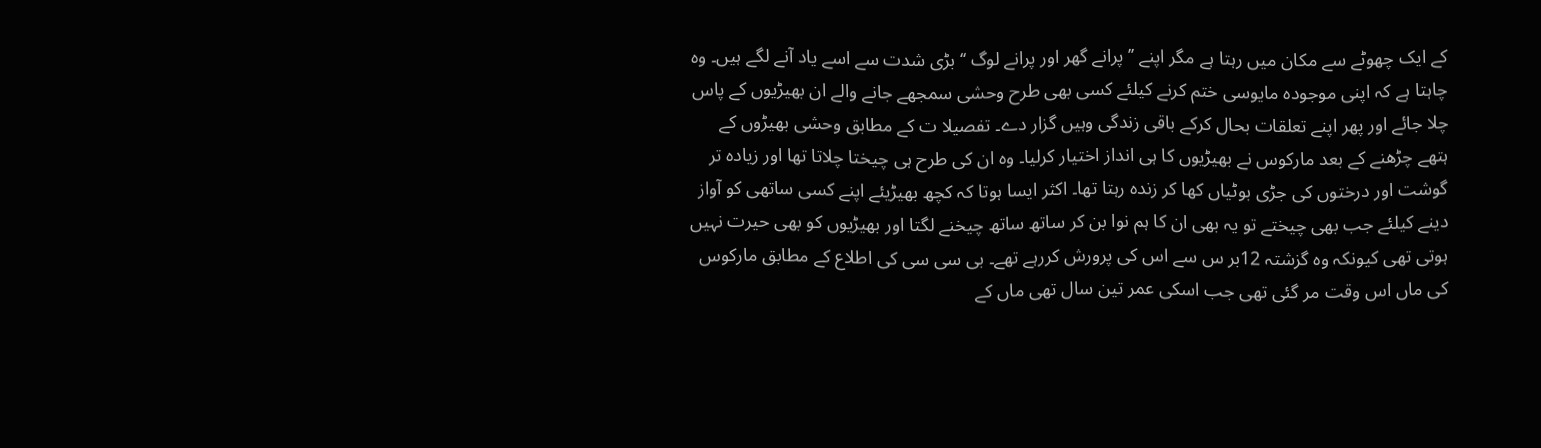کے ایک چھوٹے سے مکان میں رہتا ہے مگر اپنے ’’پرانے گھر اور پرانے لوگ ‘‘ بڑی شدت سے اسے یاد آنے لگے ہیں۔ وہ چاہتا ہے کہ اپنی موجودہ مایوسی ختم کرنے کیلئے کسی بھی طرح وحشی سمجھے جانے والے ان بھیڑیوں کے پاس چلا جائے اور پھر اپنے تعلقات بحال کرکے باقی زندگی وہیں گزار دے۔ تفصیلا ت کے مطابق وحشی بھیڑوں کے ہتھے چڑھنے کے بعد مارکوس نے بھیڑیوں کا ہی انداز اختیار کرلیا۔ وہ ان کی طرح ہی چیختا چلاتا تھا اور زیادہ تر گوشت اور درختوں کی جڑی بوٹیاں کھا کر زندہ رہتا تھا۔ اکثر ایسا ہوتا کہ کچھ بھیڑیئے اپنے کسی ساتھی کو آواز دینے کیلئے جب بھی چیختے تو یہ بھی ان کا ہم نوا بن کر ساتھ ساتھ چیخنے لگتا اور بھیڑیوں کو بھی حیرت نہیں ہوتی تھی کیونکہ وہ گزشتہ 12بر س سے اس کی پرورش کررہے تھے۔ بی سی سی کی اطلاع کے مطابق مارکوس کی ماں اس وقت مر گئی تھی جب اسکی عمر تین سال تھی ماں کے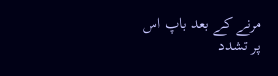مرنے کے بعد باپ اس پر تشدد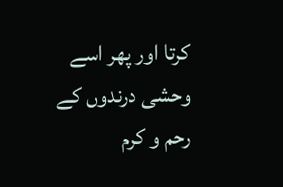کرتا اور پھر اسے وحشی درندوں کے رحم و کرم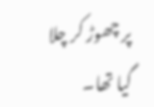پر چھوڑ کر چلا گیا تھا۔